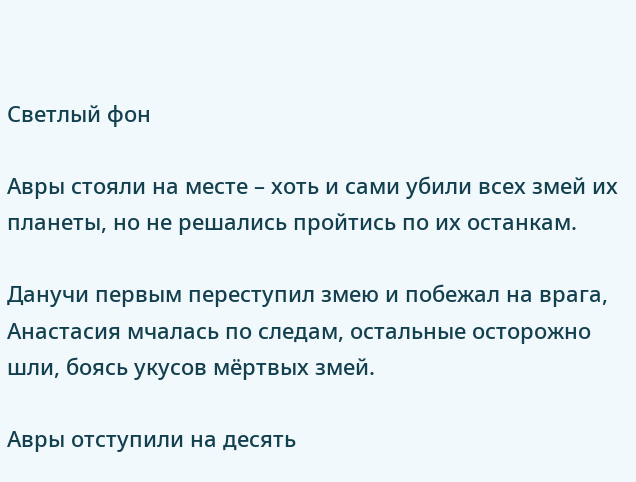Светлый фон

Авры стояли на месте – хоть и сами убили всех змей их планеты, но не решались пройтись по их останкам.

Данучи первым переступил змею и побежал на врага, Анастасия мчалась по следам, остальные осторожно шли, боясь укусов мёртвых змей.

Авры отступили на десять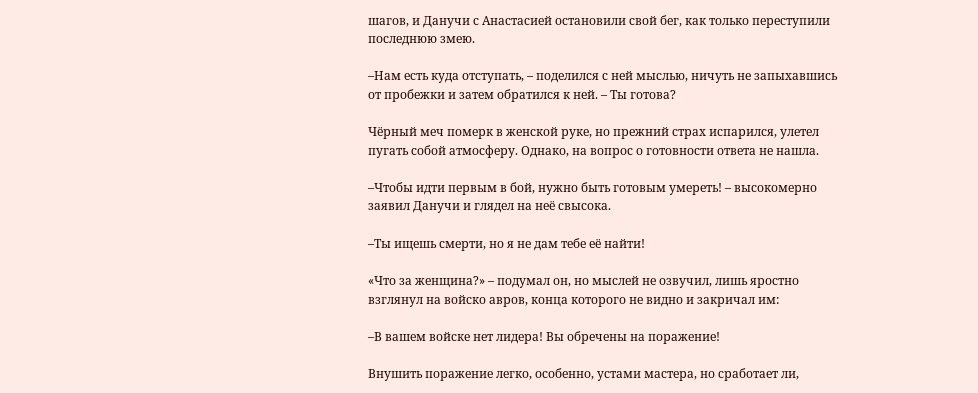шагов, и Данучи с Анастасией остановили свой бег, как только переступили последнюю змею.

–Нам есть куда отступать, – поделился с ней мыслью, ничуть не запыхавшись от пробежки и затем обратился к ней. – Ты готова?

Чёрный меч померк в женской руке, но прежний страх испарился, улетел пугать собой атмосферу. Однако, на вопрос о готовности ответа не нашла.

–Чтобы идти первым в бой, нужно быть готовым умереть! – высокомерно заявил Данучи и глядел на неё свысока.

–Ты ищешь смерти, но я не дам тебе её найти!

«Что за женщина?» – подумал он, но мыслей не озвучил, лишь яростно взглянул на войско авров, конца которого не видно и закричал им:

–В вашем войске нет лидера! Вы обречены на поражение!

Внушить поражение легко, особенно, устами мастера, но сработает ли,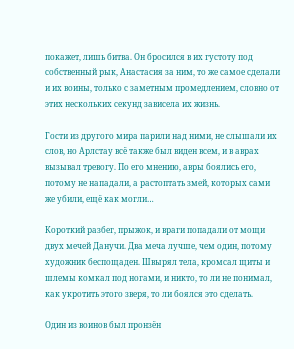покажет, лишь битва. Он бросился в их густоту под собственный рык, Анастасия за ним, то же самое сделали и их воины, только с заметным промедлением, словно от этих нескольких секунд зависела их жизнь.

Гости из другого мира парили над ними, не слышали их слов, но Арлстау всё также был виден всем, и в аврах вызывал тревогу. По его мнению, авры боялись его, потому не нападали, а растоптать змей, которых сами же убили, ещё как могли…

Короткий разбег, прыжок, и враги попадали от мощи двух мечей Данучи. Два меча лучше, чем один, потому художник беспощаден. Швырял тела, кромсал щиты и шлемы комкал под ногами, и никто, то ли не понимал, как укротить этого зверя, то ли боялся это сделать.

Один из воинов был пронзён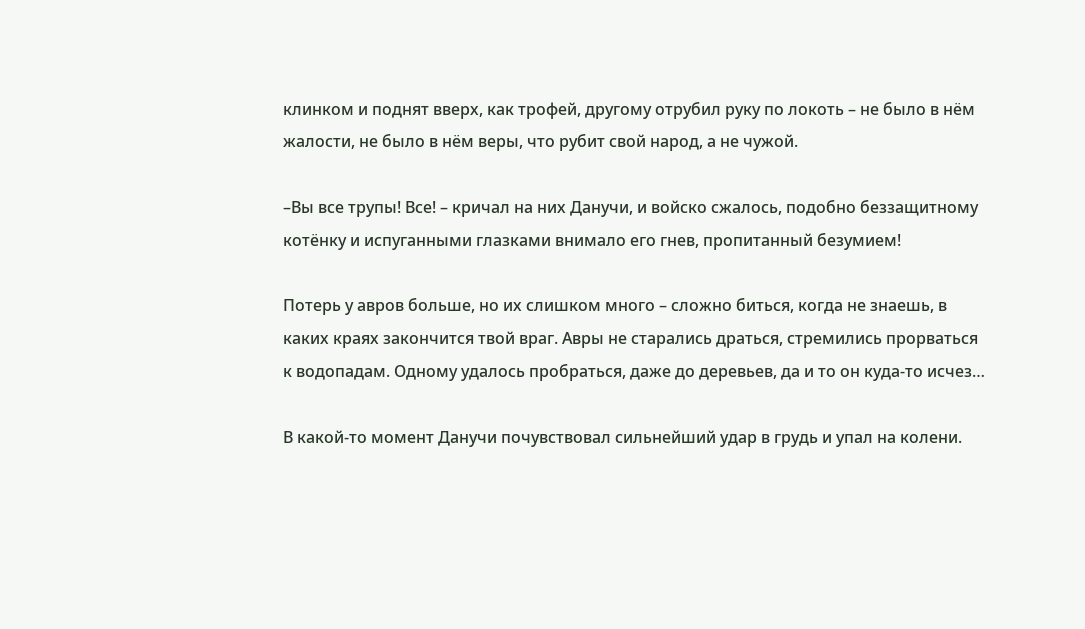клинком и поднят вверх, как трофей, другому отрубил руку по локоть – не было в нём жалости, не было в нём веры, что рубит свой народ, а не чужой.

–Вы все трупы! Все! – кричал на них Данучи, и войско сжалось, подобно беззащитному котёнку и испуганными глазками внимало его гнев, пропитанный безумием!

Потерь у авров больше, но их слишком много – сложно биться, когда не знаешь, в каких краях закончится твой враг. Авры не старались драться, стремились прорваться к водопадам. Одному удалось пробраться, даже до деревьев, да и то он куда-то исчез…

В какой-то момент Данучи почувствовал сильнейший удар в грудь и упал на колени.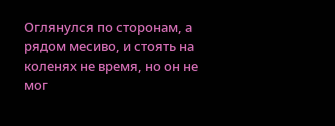Оглянулся по сторонам, а рядом месиво, и стоять на коленях не время, но он не мог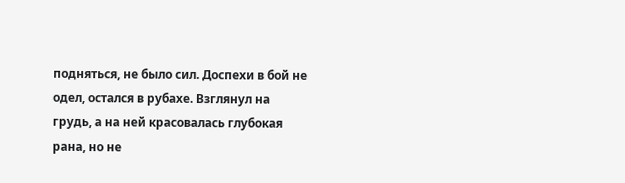подняться, не было сил. Доспехи в бой не одел, остался в рубахе. Взглянул на грудь, а на ней красовалась глубокая рана, но не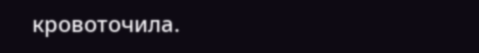кровоточила.